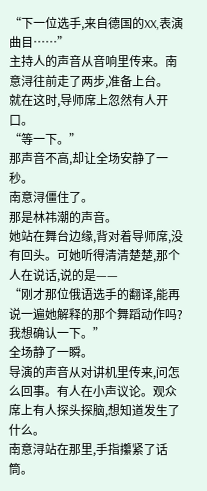“下一位选手,来自德国的XX,表演曲目……”
主持人的声音从音响里传来。南意浔往前走了两步,准备上台。
就在这时,导师席上忽然有人开口。
“等一下。”
那声音不高,却让全场安静了一秒。
南意浔僵住了。
那是林祎潮的声音。
她站在舞台边缘,背对着导师席,没有回头。可她听得清清楚楚,那个人在说话,说的是——
“刚才那位俄语选手的翻译,能再说一遍她解释的那个舞蹈动作吗?我想确认一下。”
全场静了一瞬。
导演的声音从对讲机里传来,问怎么回事。有人在小声议论。观众席上有人探头探脑,想知道发生了什么。
南意浔站在那里,手指攥紧了话筒。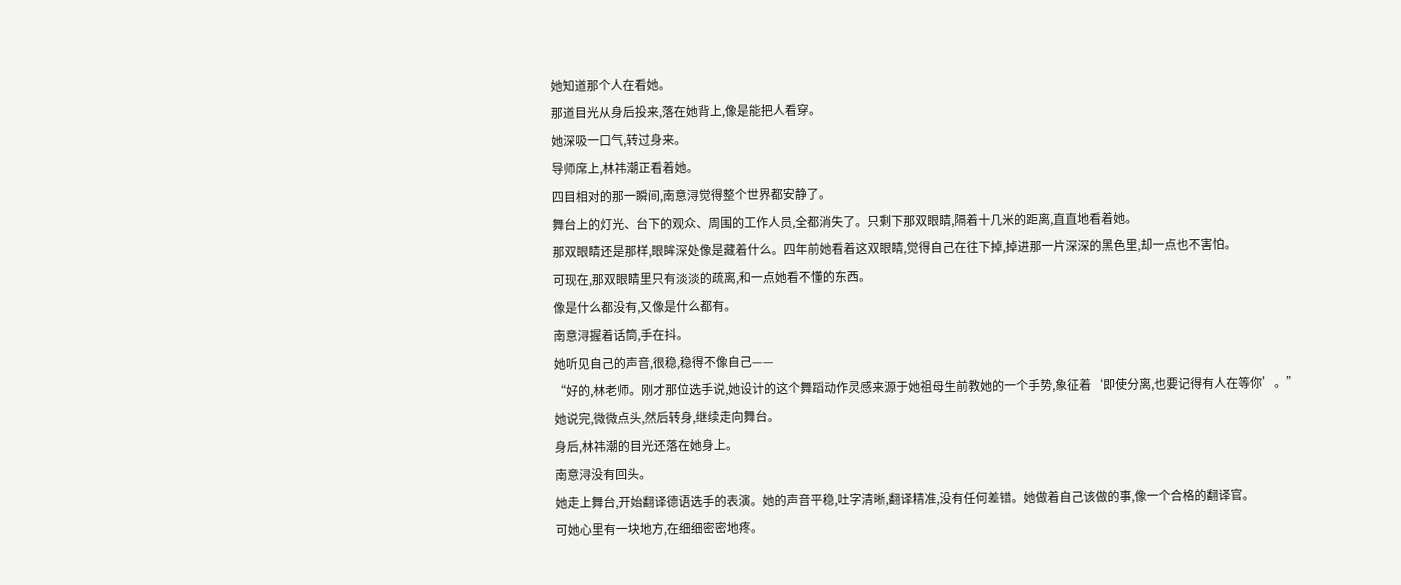她知道那个人在看她。
那道目光从身后投来,落在她背上,像是能把人看穿。
她深吸一口气,转过身来。
导师席上,林祎潮正看着她。
四目相对的那一瞬间,南意浔觉得整个世界都安静了。
舞台上的灯光、台下的观众、周围的工作人员,全都消失了。只剩下那双眼睛,隔着十几米的距离,直直地看着她。
那双眼睛还是那样,眼眸深处像是藏着什么。四年前她看着这双眼睛,觉得自己在往下掉,掉进那一片深深的黑色里,却一点也不害怕。
可现在,那双眼睛里只有淡淡的疏离,和一点她看不懂的东西。
像是什么都没有,又像是什么都有。
南意浔握着话筒,手在抖。
她听见自己的声音,很稳,稳得不像自己——
“好的,林老师。刚才那位选手说,她设计的这个舞蹈动作灵感来源于她祖母生前教她的一个手势,象征着‘即使分离,也要记得有人在等你’。”
她说完,微微点头,然后转身,继续走向舞台。
身后,林祎潮的目光还落在她身上。
南意浔没有回头。
她走上舞台,开始翻译德语选手的表演。她的声音平稳,吐字清晰,翻译精准,没有任何差错。她做着自己该做的事,像一个合格的翻译官。
可她心里有一块地方,在细细密密地疼。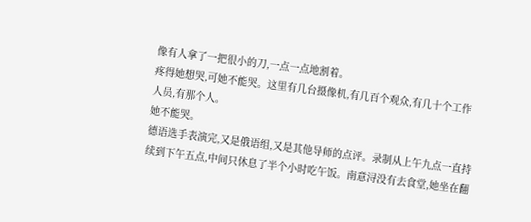像有人拿了一把很小的刀,一点一点地割着。
疼得她想哭,可她不能哭。这里有几台摄像机,有几百个观众,有几十个工作人员,有那个人。
她不能哭。
德语选手表演完,又是俄语组,又是其他导师的点评。录制从上午九点一直持续到下午五点,中间只休息了半个小时吃午饭。南意浔没有去食堂,她坐在翻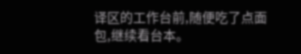译区的工作台前,随便吃了点面包,继续看台本。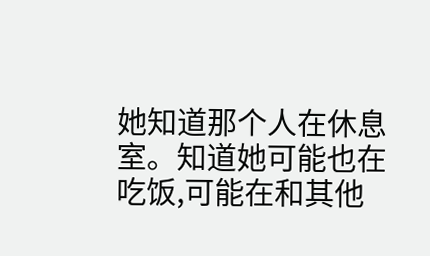她知道那个人在休息室。知道她可能也在吃饭,可能在和其他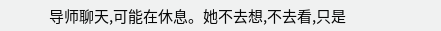导师聊天,可能在休息。她不去想,不去看,只是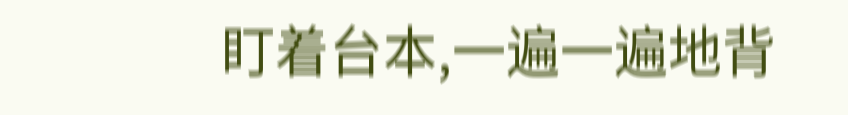盯着台本,一遍一遍地背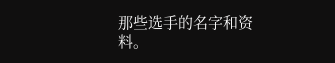那些选手的名字和资料。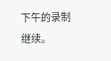下午的录制继续。